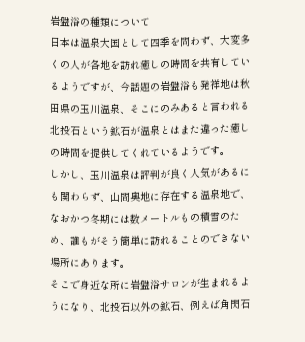岩盤浴の種類について
日本は温泉大国として四季を問わず、大変多くの人が各地を訪れ癒しの時間を共有しているようですが、今話題の岩盤浴も発祥地は秋田県の玉川温泉、そこにのみあると言われる北投石という鉱石が温泉とはまた違った癒しの時間を提供してくれているようです。
しかし、玉川温泉は評判が良く人気があるにも関わらず、山間奥地に存在する温泉地で、なおかつ冬期には数メートルもの積雪のため、誰もがそう簡単に訪れることのできない場所にあります。
そこで身近な所に岩盤浴サロンが生まれるようになり、北投石以外の鉱石、例えば角閃石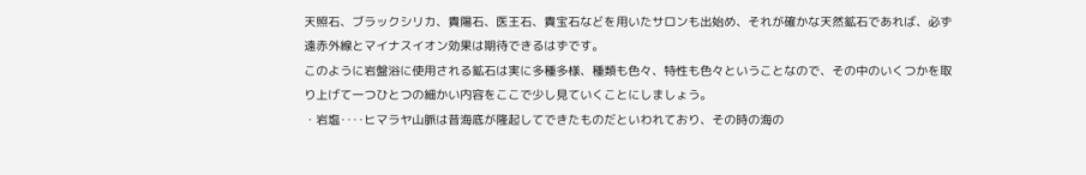天照石、ブラックシリカ、貴陽石、医王石、貴宝石などを用いたサロンも出始め、それが確かな天然鉱石であれば、必ず遠赤外線とマイナスイオン効果は期待できるはずです。
このように岩盤浴に使用される鉱石は実に多種多様、種類も色々、特性も色々ということなので、その中のいくつかを取り上げて一つひとつの細かい内容をここで少し見ていくことにしましょう。
・岩塩‥‥ヒマラヤ山脈は昔海底が隆起してできたものだといわれており、その時の海の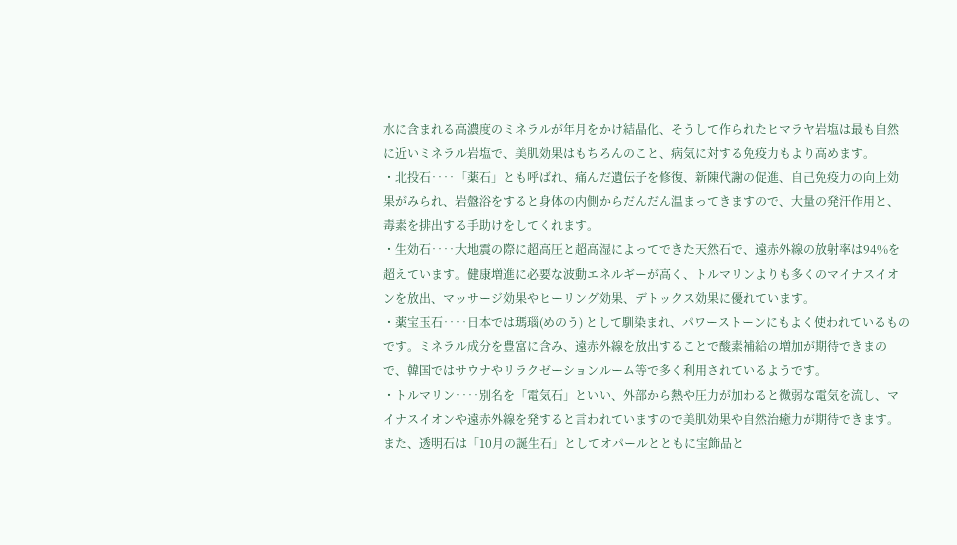水に含まれる高濃度のミネラルが年月をかけ結晶化、そうして作られたヒマラヤ岩塩は最も自然に近いミネラル岩塩で、美肌効果はもちろんのこと、病気に対する免疫力もより高めます。
・北投石‥‥「薬石」とも呼ばれ、痛んだ遺伝子を修復、新陳代謝の促進、自己免疫力の向上効果がみられ、岩盤浴をすると身体の内側からだんだん温まってきますので、大量の発汗作用と、毒素を排出する手助けをしてくれます。
・生効石‥‥大地震の際に超高圧と超高湿によってできた天然石で、遠赤外線の放射率は94%を超えています。健康増進に必要な波動エネルギーが高く、トルマリンよりも多くのマイナスイオンを放出、マッサージ効果やヒーリング効果、デトックス効果に優れています。
・薬宝玉石‥‥日本では瑪瑙(めのう) として馴染まれ、パワーストーンにもよく使われているものです。ミネラル成分を豊富に含み、遠赤外線を放出することで酸素補給の増加が期待できまので、韓国ではサウナやリラクゼーションルーム等で多く利用されているようです。
・トルマリン‥‥別名を「電気石」といい、外部から熱や圧力が加わると微弱な電気を流し、マイナスイオンや遠赤外線を発すると言われていますので美肌効果や自然治癒力が期待できます。 また、透明石は「10月の誕生石」としてオパールとともに宝飾品と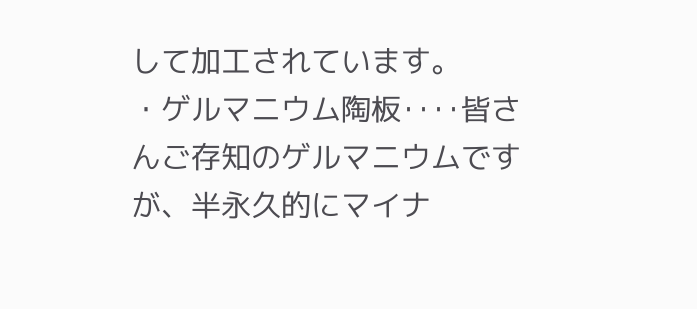して加工されています。
・ゲルマニウム陶板‥‥皆さんご存知のゲルマニウムですが、半永久的にマイナ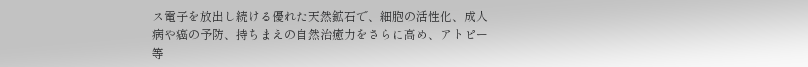ス電子を放出し続ける優れた天然鉱石で、細胞の活性化、成人病や癌の予防、持ちまえの自然治癒力をさらに高め、アトピー等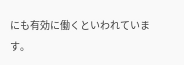にも有効に働くといわれています。